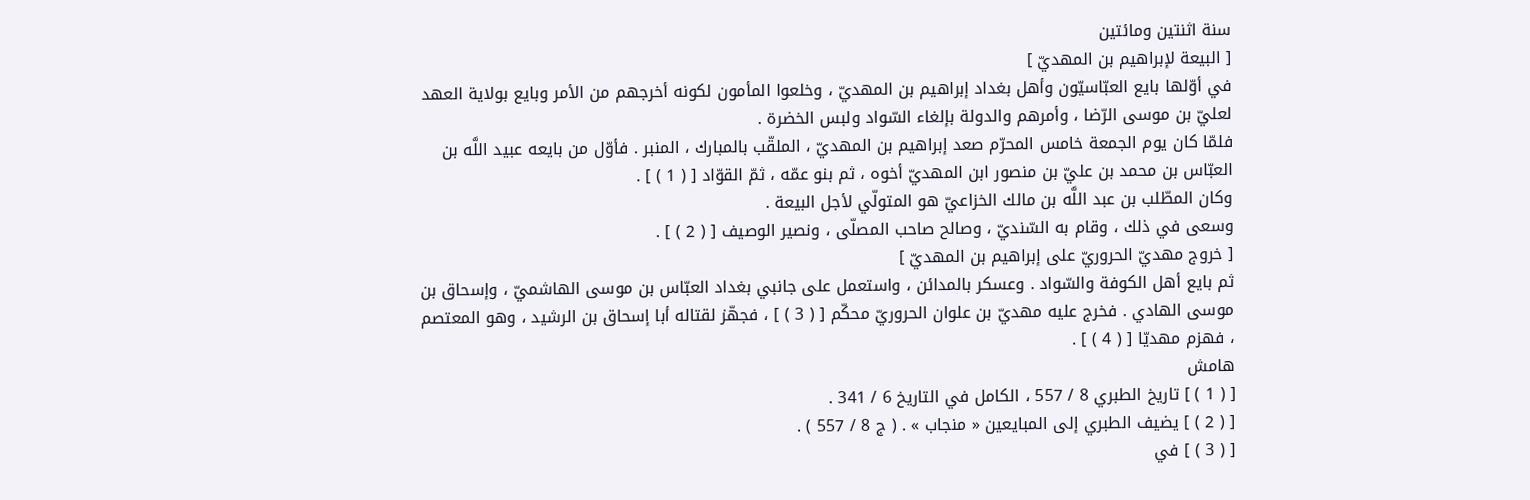سنة اثنتين ومائتين
[ البيعة لإبراهيم بن المهديّ ]
في أوّلها بايع العبّاسيّون وأهل بغداد إبراهيم بن المهديّ ، وخلعوا المأمون لكونه أخرجهم من الأمر وبايع بولاية العهد لعليّ بن موسى الرّضا ، وأمرهم والدولة بإلغاء السّواد ولبس الخضرة .
فلمّا كان يوم الجمعة خامس المحرّم صعد إبراهيم بن المهديّ ، الملقّب بالمبارك ، المنبر . فأوّل من بايعه عبيد اللَّه بن العبّاس بن محمد بن عليّ بن منصور ابن المهديّ أخوه ، ثم بنو عمّه ، ثمّ القوّاد [ ( 1 ) ] .
وكان المطّلب بن عبد اللَّه بن مالك الخزاعيّ هو المتولّي لأجل البيعة .
وسعى في ذلك ، وقام به السّنديّ ، وصالح صاحب المصلّى ، ونصير الوصيف [ ( 2 ) ] .
[ خروج مهديّ الحروريّ على إبراهيم بن المهديّ ]
ثم بايع أهل الكوفة والسّواد . وعسكر بالمدائن ، واستعمل على جانبي بغداد العبّاس بن موسى الهاشميّ ، وإسحاق بن موسى الهادي . فخرج عليه مهديّ بن علوان الحروريّ محكّم [ ( 3 ) ] ، فجهّز لقتاله أبا إسحاق بن الرشيد ، وهو المعتصم ، فهزم مهديّا [ ( 4 ) ] .
هامش
[ ( 1 ) ] تاريخ الطبري 8 / 557 ، الكامل في التاريخ 6 / 341 .
[ ( 2 ) ] يضيف الطبري إلى المبايعين « منجاب » . ( ج 8 / 557 ) .
[ ( 3 ) ] في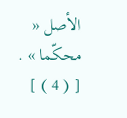الأصل « محكّما » .
[ ( 4 ) ]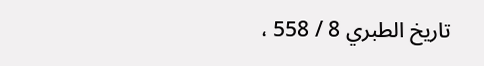تاريخ الطبري 8 / 558 ،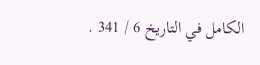الكامل في التاريخ 6 / 341 .